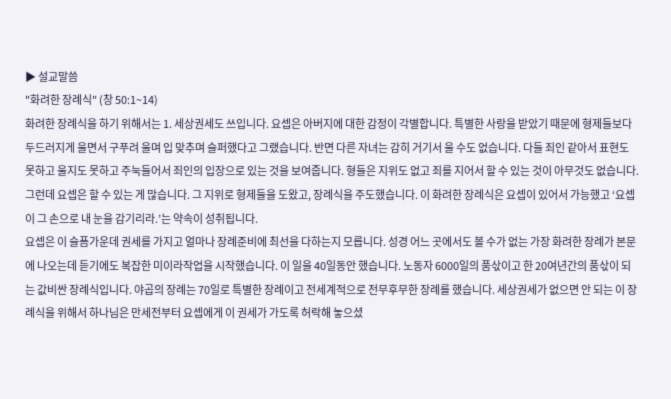▶ 설교말씀
"화려한 장례식" (창 50:1~14)
화려한 장례식을 하기 위해서는 1. 세상권세도 쓰입니다. 요셉은 아버지에 대한 감정이 각별합니다. 특별한 사랑을 받았기 때문에 형제들보다 두드러지게 울면서 구푸려 울며 입 맞추며 슬퍼했다고 그랬습니다. 반면 다른 자녀는 감히 거기서 울 수도 없습니다. 다들 죄인 같아서 표현도 못하고 울지도 못하고 주눅들어서 죄인의 입장으로 있는 것을 보여줍니다. 형들은 지위도 없고 죄를 지어서 할 수 있는 것이 아무것도 없습니다. 그런데 요셉은 할 수 있는 게 많습니다. 그 지위로 형제들을 도왔고, 장례식을 주도했습니다. 이 화려한 장례식은 요셉이 있어서 가능했고 ‘요셉이 그 손으로 내 눈을 감기리라.’는 약속이 성취됩니다.
요셉은 이 슬픔가운데 권세를 가지고 얼마나 장례준비에 최선을 다하는지 모릅니다. 성경 어느 곳에서도 볼 수가 없는 가장 화려한 장례가 본문에 나오는데 듣기에도 복잡한 미이라작업을 시작했습니다. 이 일을 40일동안 했습니다. 노동자 6000일의 품삯이고 한 20여년간의 품삯이 되는 값비싼 장례식입니다. 야곱의 장례는 70일로 특별한 장례이고 전세계적으로 전무후무한 장례를 했습니다. 세상권세가 없으면 안 되는 이 장례식을 위해서 하나님은 만세전부터 요셉에게 이 권세가 가도록 허락해 놓으셨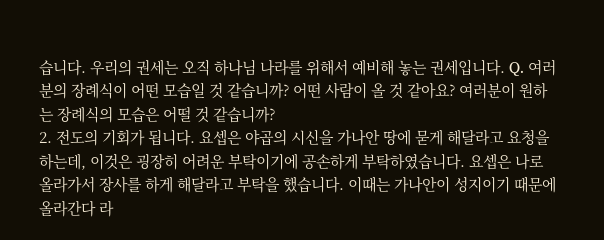습니다. 우리의 권세는 오직 하나님 나라를 위해서 예비해 놓는 권세입니다. Q. 여러분의 장례식이 어떤 모습일 것 같습니까? 어떤 사람이 올 것 같아요? 여러분이 원하는 장례식의 모습은 어떨 것 같습니까?
2. 전도의 기회가 됩니다. 요셉은 야곱의 시신을 가나안 땅에 묻게 해달라고 요청을 하는데, 이것은 굉장히 어려운 부탁이기에 공손하게 부탁하였습니다. 요셉은 나로 올라가서 장사를 하게 해달라고 부탁을 했습니다. 이때는 가나안이 성지이기 때문에 올라간다 라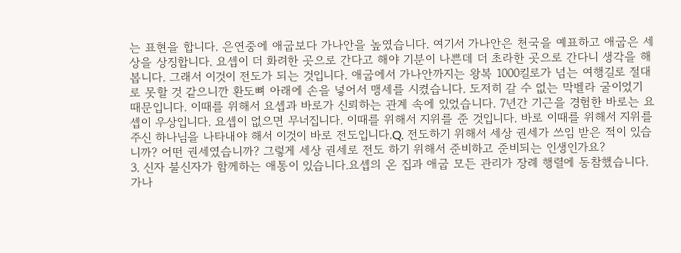는 표현을 합니다. 은연중에 애굽보다 가나안을 높였습니다. 여기서 가나안은 천국을 예표하고 애굽은 세상을 상징합니다. 요셉이 더 화려한 곳으로 간다고 해야 기분이 나쁜데 더 초라한 곳으로 간다니 생각을 해봅니다. 그래서 이것이 전도가 되는 것입니다. 애굽에서 가나안까지는 왕복 1000킬로가 넘는 여행길로 절대로 못할 것 같으니깐 환도뼈 아래에 손을 넣어서 맹세를 시켰습니다. 도저히 갈 수 없는 막벨라 굴이었기 때문입니다. 이때를 위해서 요셉과 바로가 신뢰하는 관계 속에 있었습니다. 7년간 기근을 경험한 바로는 요셉이 우상입니다. 요셉이 없으면 무너집니다. 이때를 위해서 지위를 준 것입니다. 바로 이때를 위해서 지위를 주신 하나님을 나타내야 해서 이것이 바로 전도입니다.Q. 전도하기 위해서 세상 권세가 쓰임 받은 적이 있습니까? 어떤 권세였습니까? 그렇게 세상 권세로 전도 하기 위해서 준비하고 준비되는 인생인가요?
3. 신자 불신자가 함께하는 애통이 있습니다.요셉의 온 집과 애굽 모든 관리가 장례 행렬에 동참했습니다. 가나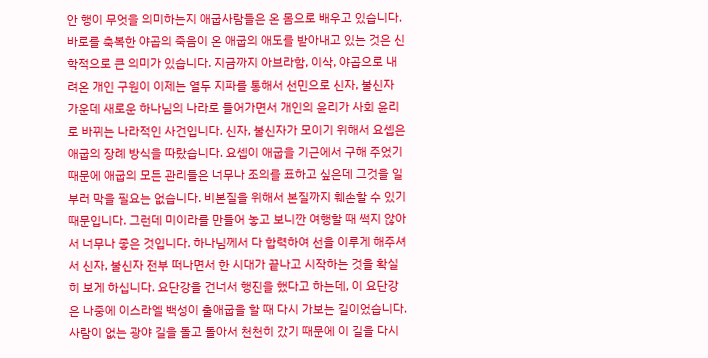안 행이 무엇을 의미하는지 애굽사람들은 온 몸으로 배우고 있습니다. 바로를 축복한 야곱의 죽음이 온 애굽의 애도를 받아내고 있는 것은 신학적으로 큰 의미가 있습니다. 지금까지 아브라함, 이삭, 야곱으로 내려온 개인 구원이 이제는 열두 지파를 통해서 선민으로 신자, 불신자 가운데 새로운 하나님의 나라로 들어가면서 개인의 윤리가 사회 윤리로 바뀌는 나라적인 사건입니다. 신자, 불신자가 모이기 위해서 요셉은 애굽의 장례 방식을 따랐습니다. 요셉이 애굽을 기근에서 구해 주었기 때문에 애굽의 모든 관리들은 너무나 조의를 표하고 싶은데 그것을 일부러 막을 필요는 없습니다. 비본질을 위해서 본질까지 훼손할 수 있기 때문입니다. 그런데 미이라를 만들어 놓고 보니깐 여행할 때 썩지 않아서 너무나 좋은 것입니다. 하나님께서 다 합력하여 선을 이루게 해주셔서 신자, 불신자 전부 떠나면서 한 시대가 끝나고 시작하는 것을 확실히 보게 하십니다. 요단강을 건너서 행진을 했다고 하는데, 이 요단강은 나중에 이스라엘 백성이 출애굽을 할 때 다시 가보는 길이었습니다. 사람이 없는 광야 길을 돌고 돌아서 천천히 갔기 때문에 이 길을 다시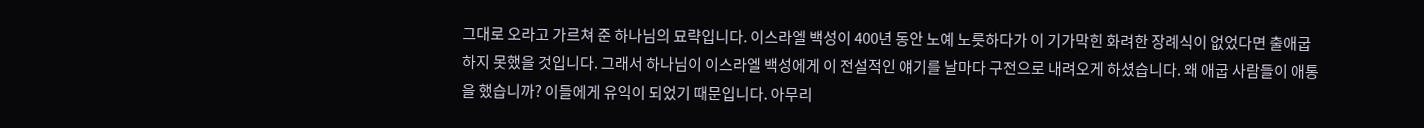그대로 오라고 가르쳐 준 하나님의 묘략입니다. 이스라엘 백성이 400년 동안 노예 노릇하다가 이 기가막힌 화려한 장례식이 없었다면 출애굽 하지 못했을 것입니다. 그래서 하나님이 이스라엘 백성에게 이 전설적인 얘기를 날마다 구전으로 내려오게 하셨습니다. 왜 애굽 사람들이 애통을 했습니까? 이들에게 유익이 되었기 때문입니다. 아무리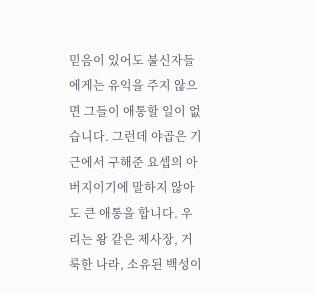믿음이 있어도 불신자들에게는 유익을 주지 않으면 그들이 애통할 일이 없습니다. 그런데 야곱은 기근에서 구해준 요셉의 아버지이기에 말하지 않아도 큰 애통을 합니다. 우리는 왕 같은 제사장, 거룩한 나라, 소유된 백성이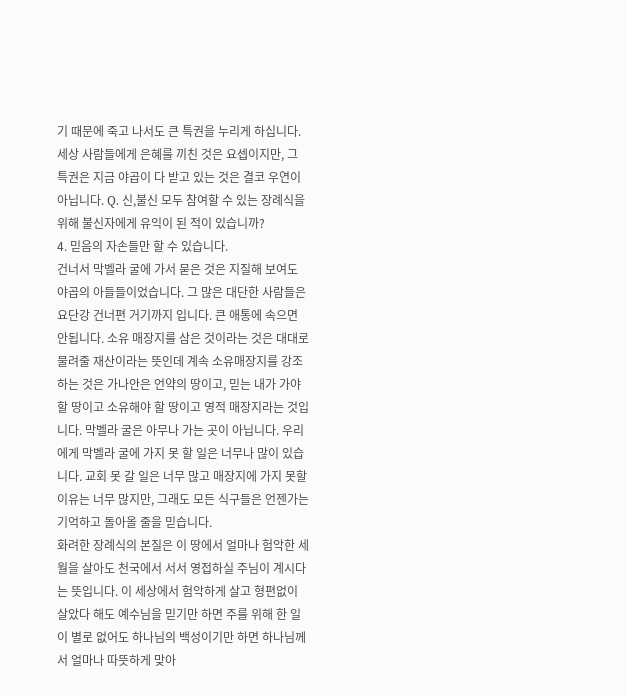기 때문에 죽고 나서도 큰 특권을 누리게 하십니다. 세상 사람들에게 은혜를 끼친 것은 요셉이지만, 그 특권은 지금 야곱이 다 받고 있는 것은 결코 우연이 아닙니다. Q. 신,불신 모두 참여할 수 있는 장례식을 위해 불신자에게 유익이 된 적이 있습니까?
4. 믿음의 자손들만 할 수 있습니다.
건너서 막벨라 굴에 가서 묻은 것은 지질해 보여도 야곱의 아들들이었습니다. 그 많은 대단한 사람들은 요단강 건너편 거기까지 입니다. 큰 애통에 속으면 안됩니다. 소유 매장지를 삼은 것이라는 것은 대대로 물려줄 재산이라는 뜻인데 계속 소유매장지를 강조하는 것은 가나안은 언약의 땅이고, 믿는 내가 가야 할 땅이고 소유해야 할 땅이고 영적 매장지라는 것입니다. 막벨라 굴은 아무나 가는 곳이 아닙니다. 우리에게 막벨라 굴에 가지 못 할 일은 너무나 많이 있습니다. 교회 못 갈 일은 너무 많고 매장지에 가지 못할 이유는 너무 많지만, 그래도 모든 식구들은 언젠가는 기억하고 돌아올 줄을 믿습니다.
화려한 장례식의 본질은 이 땅에서 얼마나 험악한 세월을 살아도 천국에서 서서 영접하실 주님이 계시다는 뜻입니다. 이 세상에서 험악하게 살고 형편없이 살았다 해도 예수님을 믿기만 하면 주를 위해 한 일이 별로 없어도 하나님의 백성이기만 하면 하나님께서 얼마나 따뜻하게 맞아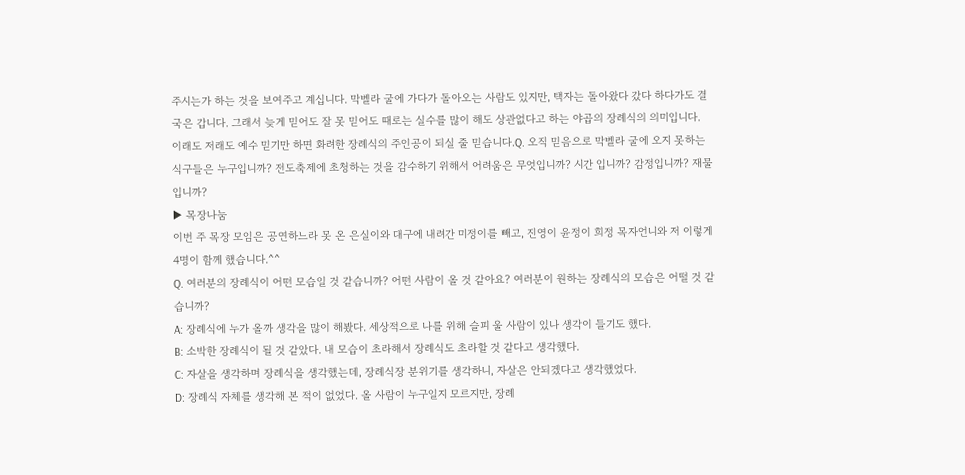주시는가 하는 것을 보여주고 계십니다. 막벨라 굴에 가다가 돌아오는 사람도 있지만, 택자는 돌아왔다 갔다 하다가도 결국은 갑니다. 그래서 늦게 믿어도 잘 못 믿어도 때로는 실수를 많이 해도 상관없다고 하는 야곱의 장례식의 의미입니다. 이래도 저래도 예수 믿기만 하면 화려한 장례식의 주인공이 되실 줄 믿습니다.Q. 오직 믿음으로 막벨라 굴에 오지 못하는 식구들은 누구입니까? 전도축제에 초청하는 것을 감수하기 위해서 어려움은 무엇입니까? 시간 입니까? 감정입니까? 재물입니까?
▶ 목장나눔
이번 주 목장 모임은 공연하느라 못 온 은실이와 대구에 내려간 미정이를 빼고, 진영이 윤정이 희정 목자언니와 저 이렇게 4명이 함께 했습니다.^^
Q. 여러분의 장례식이 어떤 모습일 것 같습니까? 어떤 사람이 올 것 같아요? 여러분이 원하는 장례식의 모습은 어떨 것 같습니까?
A: 장례식에 누가 올까 생각을 많이 해봤다. 세상적으로 나를 위해 슬피 울 사람이 있나 생각이 들기도 했다.
B: 소박한 장례식이 될 것 같았다. 내 모습이 초라해서 장례식도 초라할 것 같다고 생각했다.
C: 자살을 생각하며 장례식을 생각했는데, 장례식장 분위기를 생각하니, 자살은 안되겠다고 생각했었다.
D: 장례식 자체를 생각해 본 적이 없었다. 올 사람이 누구일지 모르지만, 장례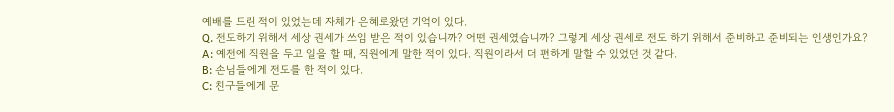예배를 드린 적이 있었는데 자체가 은혜로왔던 기억이 있다.
Q. 전도하기 위해서 세상 권세가 쓰임 받은 적이 있습니까? 어떤 권세였습니까? 그렇게 세상 권세로 전도 하기 위해서 준비하고 준비되는 인생인가요?
A: 예전에 직원을 두고 일을 할 때, 직원에게 말한 적이 있다. 직원이라서 더 편하게 말할 수 있었던 것 같다.
B: 손님들에게 전도를 한 적이 있다.
C: 친구들에게 문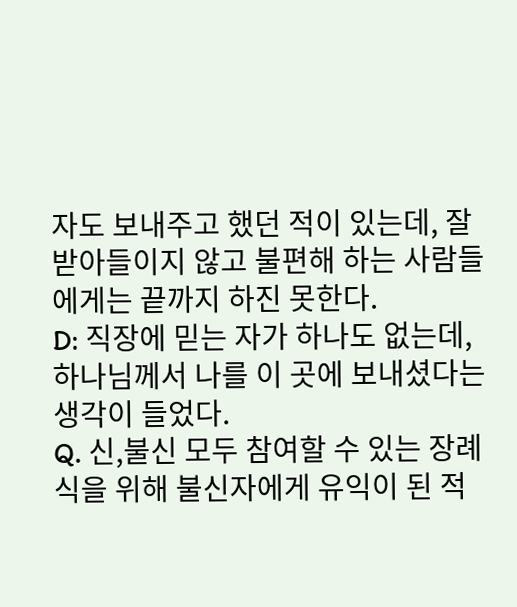자도 보내주고 했던 적이 있는데, 잘 받아들이지 않고 불편해 하는 사람들에게는 끝까지 하진 못한다.
D: 직장에 믿는 자가 하나도 없는데, 하나님께서 나를 이 곳에 보내셨다는 생각이 들었다.
Q. 신,불신 모두 참여할 수 있는 장례식을 위해 불신자에게 유익이 된 적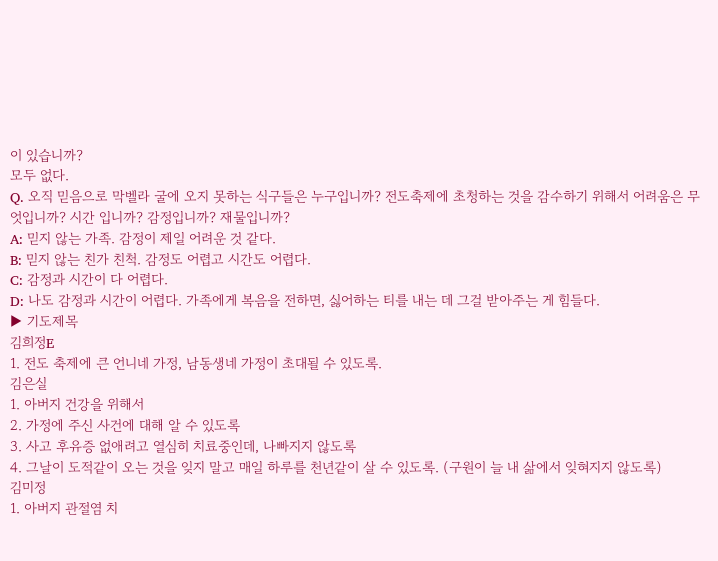이 있습니까?
모두 없다.
Q. 오직 믿음으로 막벨라 굴에 오지 못하는 식구들은 누구입니까? 전도축제에 초청하는 것을 감수하기 위해서 어려움은 무엇입니까? 시간 입니까? 감정입니까? 재물입니까?
A: 믿지 않는 가족. 감정이 제일 어려운 것 같다.
B: 믿지 않는 친가 친척. 감정도 어렵고 시간도 어렵다.
C: 감정과 시간이 다 어렵다.
D: 나도 감정과 시간이 어렵다. 가족에게 복음을 전하면, 싫어하는 티를 내는 데 그걸 받아주는 게 힘들다.
▶ 기도제목
김희정E
1. 전도 축제에 큰 언니네 가정, 남동생네 가정이 초대될 수 있도록.
김은실
1. 아버지 건강을 위해서
2. 가정에 주신 사건에 대해 알 수 있도록
3. 사고 후유증 없애려고 열심히 치료중인데, 나빠지지 않도록
4. 그날이 도적같이 오는 것을 잊지 말고 매일 하루를 천년같이 살 수 있도록. (구원이 늘 내 삶에서 잊혀지지 않도록)
김미정
1. 아버지 관절염 치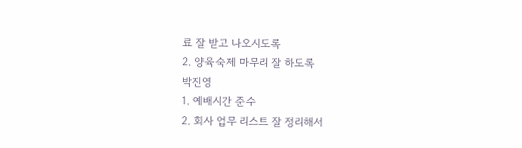료 잘 받고 나오시도록
2. 양육숙제 마무리 잘 하도록
박진영
1. 예배시간 준수
2. 회사 업무 리스트 잘 정리해서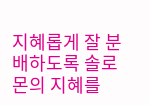지혜롭게 잘 분배하도록 솔로몬의 지혜를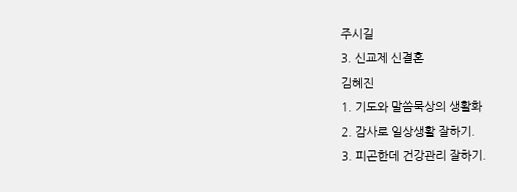주시길
3. 신교제 신결혼
김혜진
1. 기도와 말씀묵상의 생활화
2. 감사로 일상생활 잘하기.
3. 피곤한데 건강관리 잘하기.